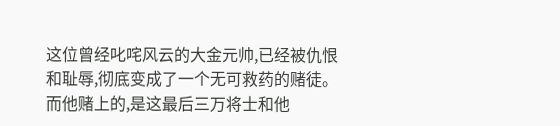这位曾经叱咤风云的大金元帅,已经被仇恨和耻辱,彻底变成了一个无可救药的赌徒。
而他赌上的,是这最后三万将士和他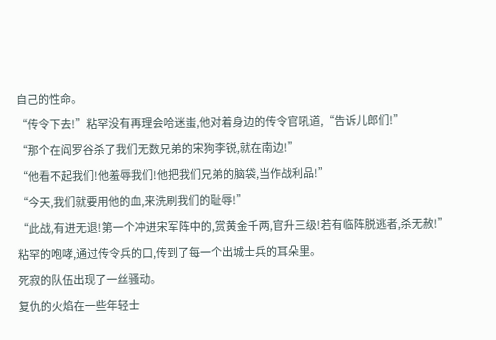自己的性命。
“传令下去!”粘罕没有再理会哈迷蚩,他对着身边的传令官吼道,“告诉儿郎们!”
“那个在阎罗谷杀了我们无数兄弟的宋狗李锐,就在南边!”
“他看不起我们!他羞辱我们!他把我们兄弟的脑袋,当作战利品!”
“今天,我们就要用他的血,来洗刷我们的耻辱!”
“此战,有进无退!第一个冲进宋军阵中的,赏黄金千两,官升三级!若有临阵脱逃者,杀无赦!”
粘罕的咆哮,通过传令兵的口,传到了每一个出城士兵的耳朵里。
死寂的队伍出现了一丝骚动。
复仇的火焰在一些年轻士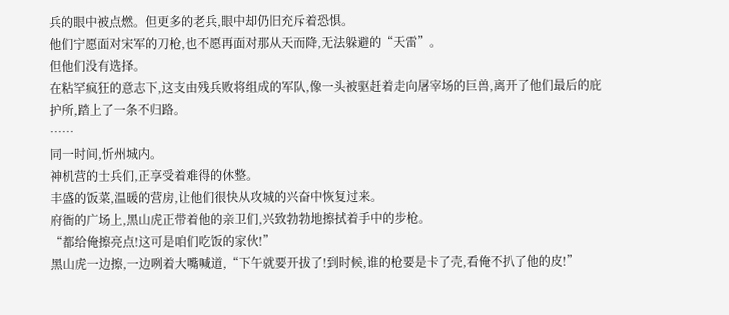兵的眼中被点燃。但更多的老兵,眼中却仍旧充斥着恐惧。
他们宁愿面对宋军的刀枪,也不愿再面对那从天而降,无法躲避的“天雷”。
但他们没有选择。
在粘罕疯狂的意志下,这支由残兵败将组成的军队,像一头被驱赶着走向屠宰场的巨兽,离开了他们最后的庇护所,踏上了一条不归路。
……
同一时间,忻州城内。
神机营的士兵们,正享受着难得的休整。
丰盛的饭菜,温暖的营房,让他们很快从攻城的兴奋中恢复过来。
府衙的广场上,黑山虎正带着他的亲卫们,兴致勃勃地擦拭着手中的步枪。
“都给俺擦亮点!这可是咱们吃饭的家伙!”
黑山虎一边擦,一边咧着大嘴喊道,“下午就要开拔了!到时候,谁的枪要是卡了壳,看俺不扒了他的皮!”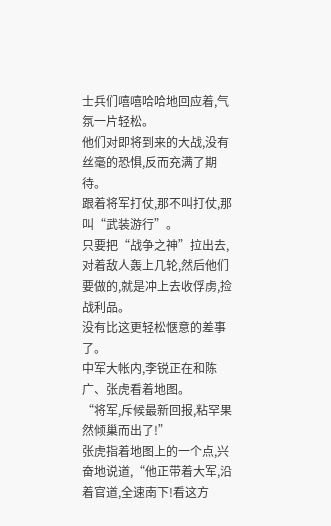士兵们嘻嘻哈哈地回应着,气氛一片轻松。
他们对即将到来的大战,没有丝毫的恐惧,反而充满了期待。
跟着将军打仗,那不叫打仗,那叫“武装游行”。
只要把“战争之神”拉出去,对着敌人轰上几轮,然后他们要做的,就是冲上去收俘虏,捡战利品。
没有比这更轻松惬意的差事了。
中军大帐内,李锐正在和陈广、张虎看着地图。
“将军,斥候最新回报,粘罕果然倾巢而出了!”
张虎指着地图上的一个点,兴奋地说道,“他正带着大军,沿着官道,全速南下!看这方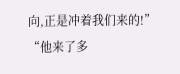向,正是冲着我们来的!”
“他来了多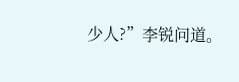少人?”李锐问道。